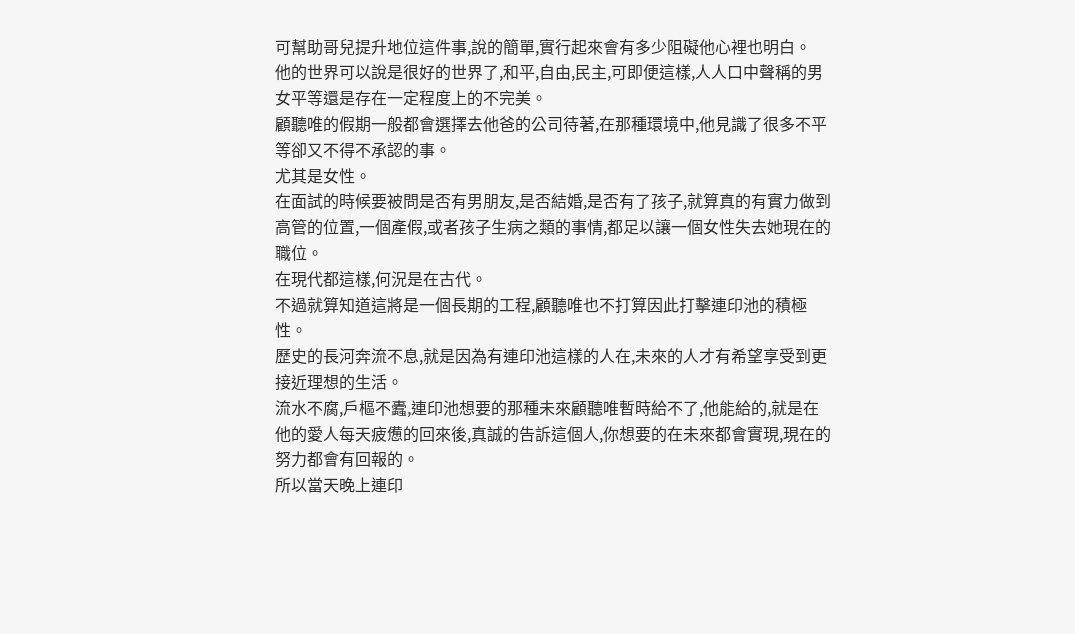可幫助哥兒提升地位這件事,說的簡單,實行起來會有多少阻礙他心裡也明白。
他的世界可以說是很好的世界了,和平,自由,民主,可即便這樣,人人口中聲稱的男女平等還是存在一定程度上的不完美。
顧聽唯的假期一般都會選擇去他爸的公司待著,在那種環境中,他見識了很多不平等卻又不得不承認的事。
尤其是女性。
在面試的時候要被問是否有男朋友,是否結婚,是否有了孩子,就算真的有實力做到高管的位置,一個產假,或者孩子生病之類的事情,都足以讓一個女性失去她現在的職位。
在現代都這樣,何況是在古代。
不過就算知道這將是一個長期的工程,顧聽唯也不打算因此打擊連印池的積極性。
歷史的長河奔流不息,就是因為有連印池這樣的人在,未來的人才有希望享受到更接近理想的生活。
流水不腐,戶樞不蠹,連印池想要的那種未來顧聽唯暫時給不了,他能給的,就是在他的愛人每天疲憊的回來後,真誠的告訴這個人,你想要的在未來都會實現,現在的努力都會有回報的。
所以當天晚上連印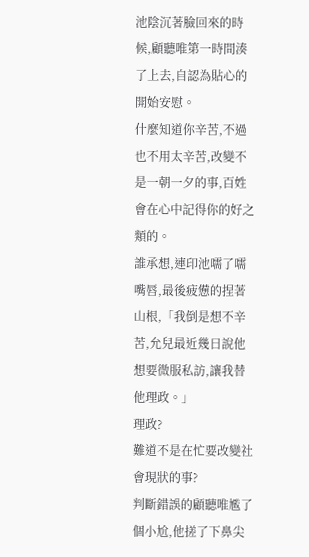池陰沉著臉回來的時候,顧聽唯第一時間湊了上去,自認為貼心的開始安慰。
什麼知道你辛苦,不過也不用太辛苦,改變不是一朝一夕的事,百姓會在心中記得你的好之類的。
誰承想,連印池嚅了嚅嘴唇,最後疲憊的捏著山根,「我倒是想不辛苦,允兒最近幾日說他想要微服私訪,讓我替他理政。」
理政?
難道不是在忙要改變社會現狀的事?
判斷錯誤的顧聽唯尷了個小尬,他搓了下鼻尖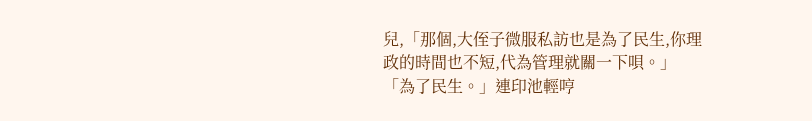兒,「那個,大侄子微服私訪也是為了民生,你理政的時間也不短,代為管理就關一下唄。」
「為了民生。」連印池輕哼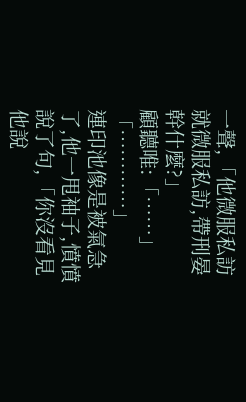一聲,「他微服私訪就微服私訪,帶刑晏幹什麼?」
顧聽唯:「……」
「…………」
連印池像是被氣急了,他一甩袖子,憤憤說了句,「你沒看見他說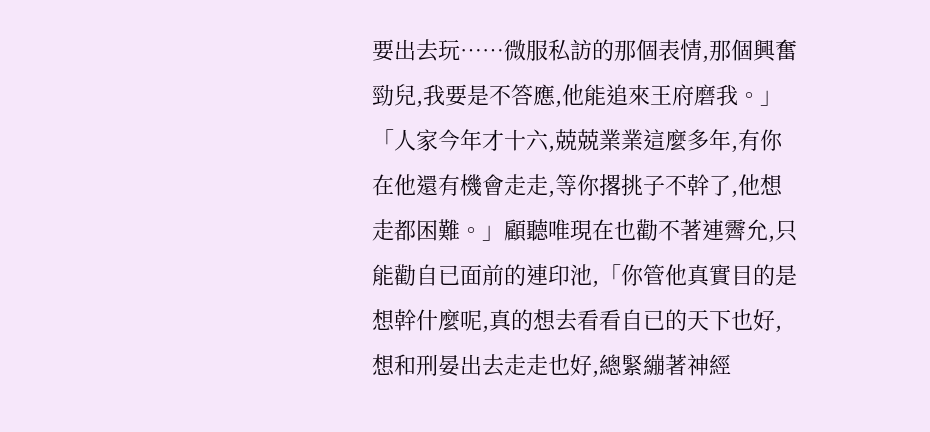要出去玩……微服私訪的那個表情,那個興奮勁兒,我要是不答應,他能追來王府磨我。」
「人家今年才十六,兢兢業業這麼多年,有你在他還有機會走走,等你撂挑子不幹了,他想走都困難。」顧聽唯現在也勸不著連霽允,只能勸自已面前的連印池,「你管他真實目的是想幹什麼呢,真的想去看看自已的天下也好,想和刑晏出去走走也好,總緊繃著神經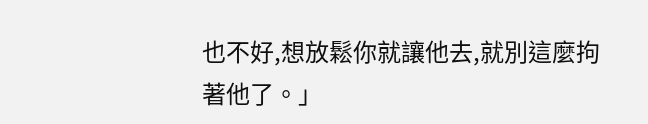也不好,想放鬆你就讓他去,就別這麼拘著他了。」